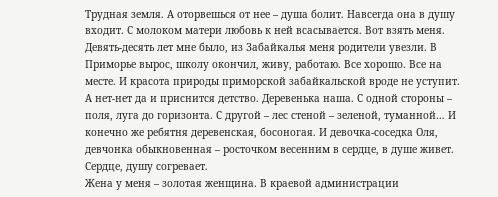Трудная земля. А оторвешься от нее – душа болит. Навсегда она в душу входит. С молоком матери любовь к ней всасывается. Вот взять меня. Девять-десять лет мне было, из Забайкалья меня родители увезли. В Приморье вырос, школу окончил, живу, работаю. Все хорошо. Все на месте. И красота природы приморской забайкальской вроде не уступит. А нет-нет да и приснится детство. Деревенька наша. С одной стороны – поля, луга до горизонта. С другой – лес стеной – зеленой, туманной… И конечно же ребятня деревенская, босоногая. И девочка-соседка Оля, девчонка обыкновенная – росточком весенним в сердце, в душе живет. Сердце, душу согревает.
Жена у меня – золотая женщина. В краевой администрации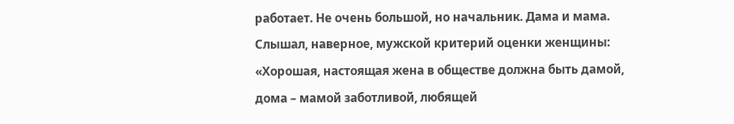работает. Не очень большой, но начальник. Дама и мама. Слышал, наверное, мужской критерий оценки женщины: «Хорошая, настоящая жена в обществе должна быть дамой, дома – мамой заботливой, любящей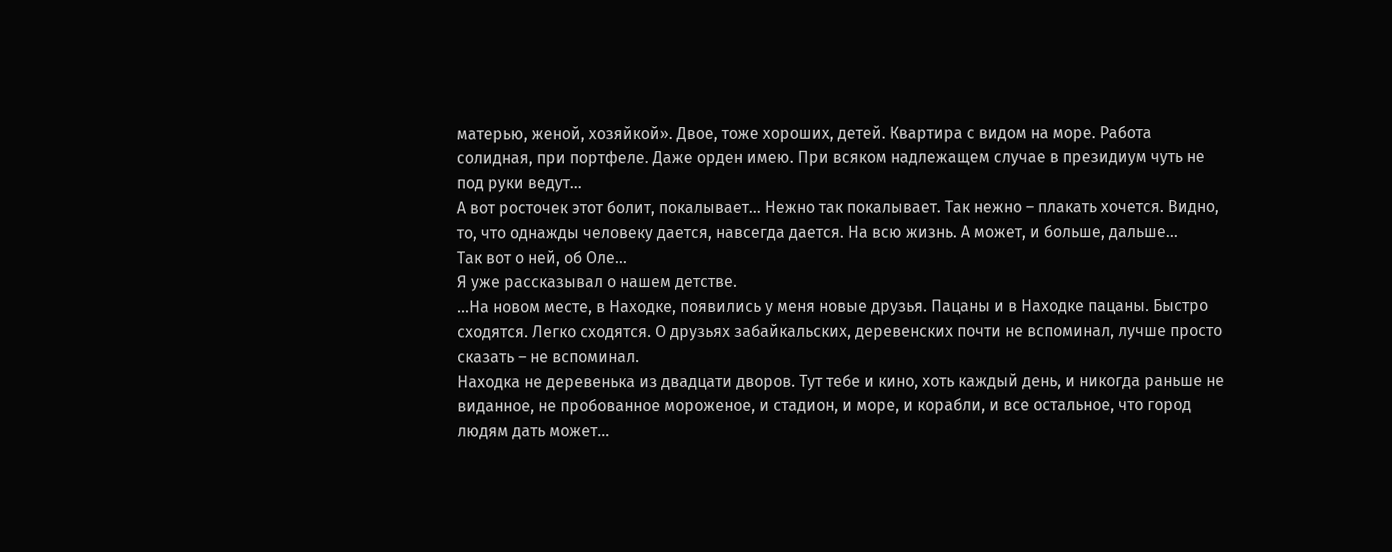матерью, женой, хозяйкой». Двое, тоже хороших, детей. Квартира с видом на море. Работа солидная, при портфеле. Даже орден имею. При всяком надлежащем случае в президиум чуть не под руки ведут…
А вот росточек этот болит, покалывает… Нежно так покалывает. Так нежно – плакать хочется. Видно, то, что однажды человеку дается, навсегда дается. На всю жизнь. А может, и больше, дальше…
Так вот о ней, об Оле…
Я уже рассказывал о нашем детстве.
…На новом месте, в Находке, появились у меня новые друзья. Пацаны и в Находке пацаны. Быстро сходятся. Легко сходятся. О друзьях забайкальских, деревенских почти не вспоминал, лучше просто сказать – не вспоминал.
Находка не деревенька из двадцати дворов. Тут тебе и кино, хоть каждый день, и никогда раньше не виданное, не пробованное мороженое, и стадион, и море, и корабли, и все остальное, что город людям дать может…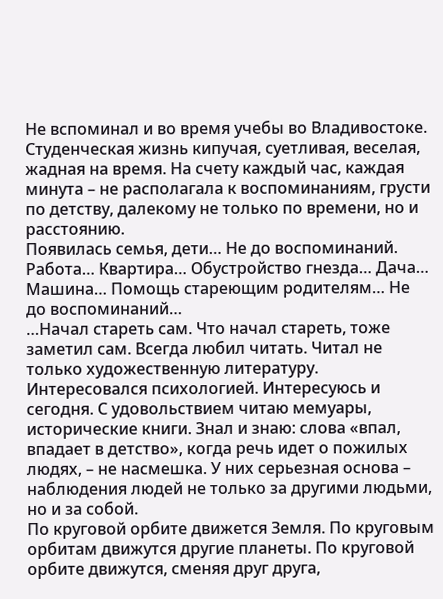Не вспоминал и во время учебы во Владивостоке. Студенческая жизнь кипучая, суетливая, веселая, жадная на время. На счету каждый час, каждая минута – не располагала к воспоминаниям, грусти по детству, далекому не только по времени, но и расстоянию.
Появилась семья, дети… Не до воспоминаний. Работа… Квартира… Обустройство гнезда… Дача… Машина… Помощь стареющим родителям… Не до воспоминаний…
…Начал стареть сам. Что начал стареть, тоже заметил сам. Всегда любил читать. Читал не только художественную литературу. Интересовался психологией. Интересуюсь и сегодня. С удовольствием читаю мемуары, исторические книги. Знал и знаю: слова «впал, впадает в детство», когда речь идет о пожилых людях, – не насмешка. У них серьезная основа – наблюдения людей не только за другими людьми, но и за собой.
По круговой орбите движется Земля. По круговым орбитам движутся другие планеты. По круговой орбите движутся, сменяя друг друга,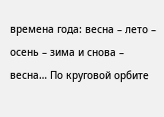времена года: весна – лето – осень – зима и снова – весна… По круговой орбите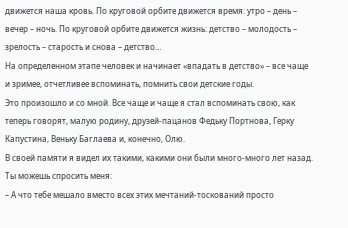движется наша кровь. По круговой орбите движется время: утро – день – вечер – ночь. По круговой орбите движется жизнь: детство – молодость – зрелость – старость и снова – детство…
На определенном этапе человек и начинает «впадать в детство» – все чаще и зримее, отчетливее вспоминать, помнить свои детские годы.
Это произошло и со мной. Все чаще и чаще я стал вспоминать свою, как теперь говорят, малую родину, друзей-пацанов Федьку Портнова, Герку Капустина, Веньку Баглаева и, конечно, Олю.
В своей памяти я видел их такими, какими они были много-много лет назад.
Ты можешь спросить меня:
– А что тебе мешало вместо всех этих мечтаний-тоскований просто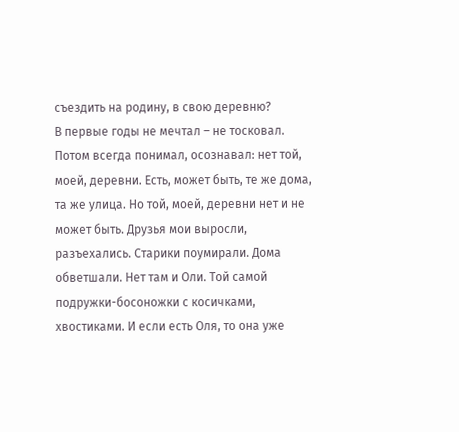съездить на родину, в свою деревню?
В первые годы не мечтал – не тосковал. Потом всегда понимал, осознавал: нет той, моей, деревни. Есть, может быть, те же дома, та же улица. Но той, моей, деревни нет и не может быть. Друзья мои выросли, разъехались. Старики поумирали. Дома обветшали. Нет там и Оли. Той самой подружки-босоножки с косичками, хвостиками. И если есть Оля, то она уже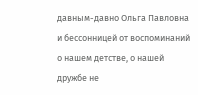давным-давно Ольга Павловна и бессонницей от воспоминаний о нашем детстве, о нашей дружбе не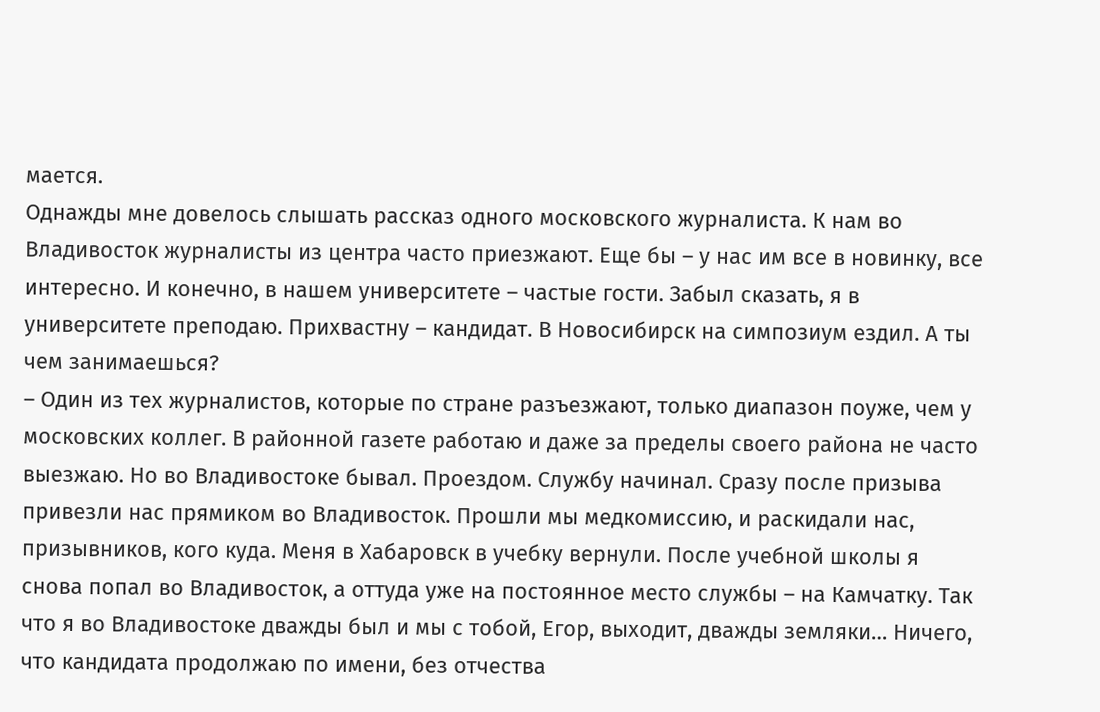мается.
Однажды мне довелось слышать рассказ одного московского журналиста. К нам во Владивосток журналисты из центра часто приезжают. Еще бы – у нас им все в новинку, все интересно. И конечно, в нашем университете – частые гости. Забыл сказать, я в университете преподаю. Прихвастну – кандидат. В Новосибирск на симпозиум ездил. А ты чем занимаешься?
– Один из тех журналистов, которые по стране разъезжают, только диапазон поуже, чем у московских коллег. В районной газете работаю и даже за пределы своего района не часто выезжаю. Но во Владивостоке бывал. Проездом. Службу начинал. Сразу после призыва привезли нас прямиком во Владивосток. Прошли мы медкомиссию, и раскидали нас, призывников, кого куда. Меня в Хабаровск в учебку вернули. После учебной школы я снова попал во Владивосток, а оттуда уже на постоянное место службы – на Камчатку. Так что я во Владивостоке дважды был и мы с тобой, Егор, выходит, дважды земляки… Ничего, что кандидата продолжаю по имени, без отчества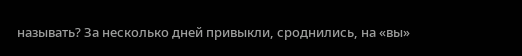называть? За несколько дней привыкли, сроднились, на «вы»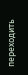переходить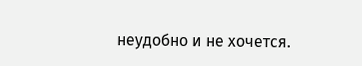неудобно и не хочется.